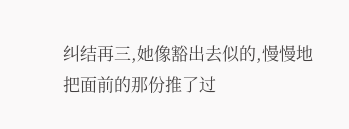纠结再三,她像豁出去似的,慢慢地把面前的那份推了过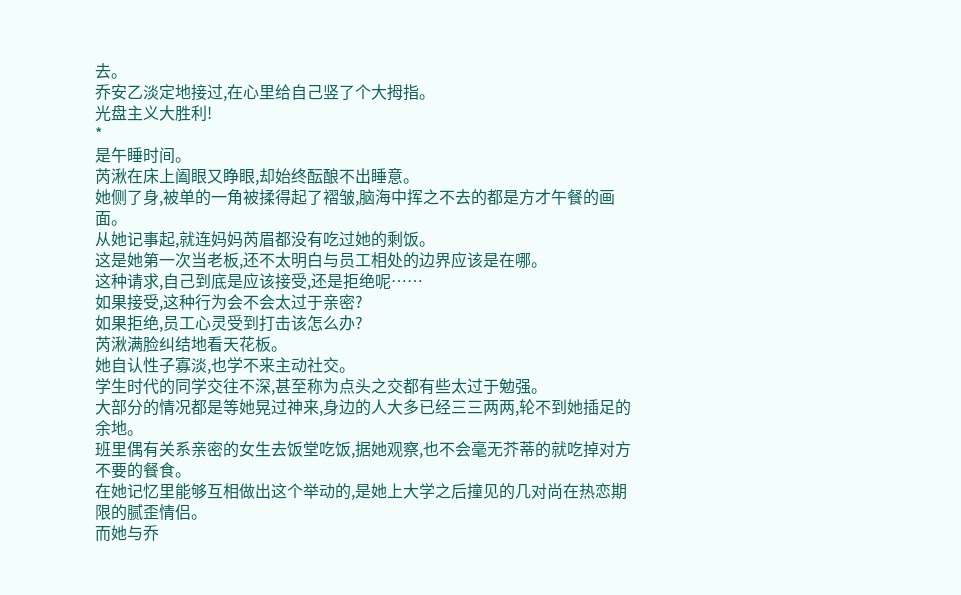去。
乔安乙淡定地接过,在心里给自己竖了个大拇指。
光盘主义大胜利!
*
是午睡时间。
芮湫在床上阖眼又睁眼,却始终酝酿不出睡意。
她侧了身,被单的一角被揉得起了褶皱,脑海中挥之不去的都是方才午餐的画面。
从她记事起,就连妈妈芮眉都没有吃过她的剩饭。
这是她第一次当老板,还不太明白与员工相处的边界应该是在哪。
这种请求,自己到底是应该接受,还是拒绝呢……
如果接受,这种行为会不会太过于亲密?
如果拒绝,员工心灵受到打击该怎么办?
芮湫满脸纠结地看天花板。
她自认性子寡淡,也学不来主动社交。
学生时代的同学交往不深,甚至称为点头之交都有些太过于勉强。
大部分的情况都是等她晃过神来,身边的人大多已经三三两两,轮不到她插足的余地。
班里偶有关系亲密的女生去饭堂吃饭,据她观察,也不会毫无芥蒂的就吃掉对方不要的餐食。
在她记忆里能够互相做出这个举动的,是她上大学之后撞见的几对尚在热恋期限的腻歪情侣。
而她与乔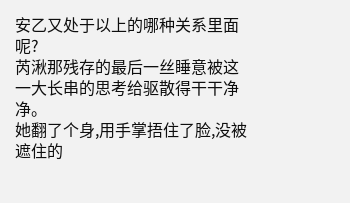安乙又处于以上的哪种关系里面呢?
芮湫那残存的最后一丝睡意被这一大长串的思考给驱散得干干净净。
她翻了个身,用手掌捂住了脸,没被遮住的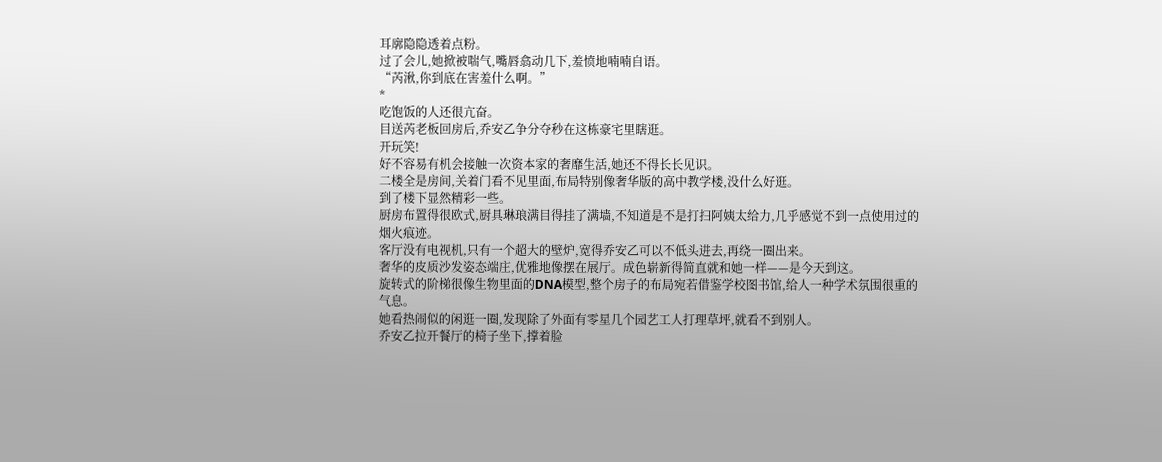耳廓隐隐透着点粉。
过了会儿,她掀被喘气,嘴唇翕动几下,羞愤地喃喃自语。
“芮湫,你到底在害羞什么啊。”
*
吃饱饭的人还很亢奋。
目送芮老板回房后,乔安乙争分夺秒在这栋豪宅里瞎逛。
开玩笑!
好不容易有机会接触一次资本家的奢靡生活,她还不得长长见识。
二楼全是房间,关着门看不见里面,布局特别像奢华版的高中教学楼,没什么好逛。
到了楼下显然精彩一些。
厨房布置得很欧式,厨具琳琅满目得挂了满墙,不知道是不是打扫阿姨太给力,几乎感觉不到一点使用过的烟火痕迹。
客厅没有电视机,只有一个超大的壁炉,宽得乔安乙可以不低头进去,再绕一圈出来。
奢华的皮质沙发姿态端庄,优雅地像摆在展厅。成色崭新得简直就和她一样——是今天到这。
旋转式的阶梯很像生物里面的DNA模型,整个房子的布局宛若借鉴学校图书馆,给人一种学术氛围很重的气息。
她看热闹似的闲逛一圈,发现除了外面有零星几个园艺工人打理草坪,就看不到别人。
乔安乙拉开餐厅的椅子坐下,撑着脸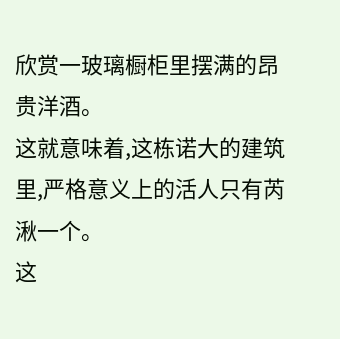欣赏一玻璃橱柜里摆满的昂贵洋酒。
这就意味着,这栋诺大的建筑里,严格意义上的活人只有芮湫一个。
这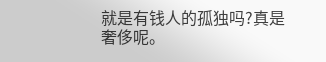就是有钱人的孤独吗?真是奢侈呢。